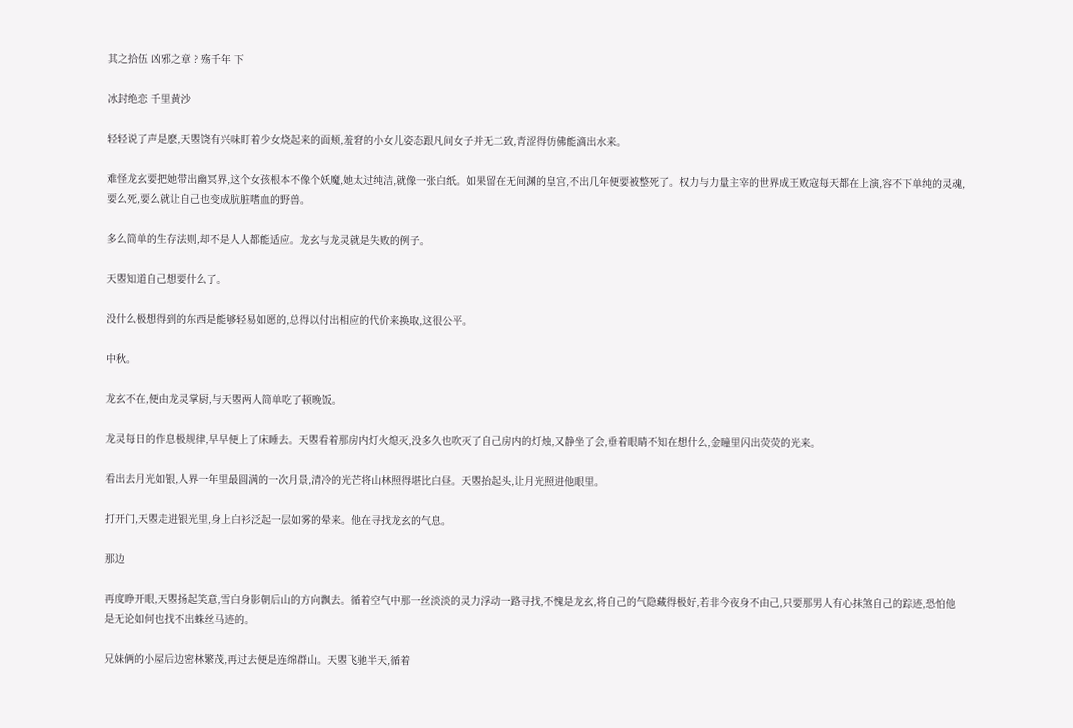其之拾伍 凶邪之章 ? 殇千年 下

冰封绝恋 千里黄沙

轻轻说了声是麽,天瞾饶有兴味盯着少女烧起来的面颊,羞窘的小女儿姿态跟凡间女子并无二致,青涩得仿佛能滴出水来。

难怪龙玄要把她带出幽冥界,这个女孩根本不像个妖魔,她太过纯洁,就像一张白纸。如果留在无间渊的皇宫,不出几年便要被整死了。权力与力量主宰的世界成王败寇每天都在上演,容不下单纯的灵魂,要么死,要么就让自己也变成肮脏嗜血的野兽。

多么简单的生存法则,却不是人人都能适应。龙玄与龙灵就是失败的例子。

天瞾知道自己想要什么了。

没什么极想得到的东西是能够轻易如愿的,总得以付出相应的代价来换取,这很公平。

中秋。

龙玄不在,便由龙灵掌厨,与天瞾两人简单吃了顿晚饭。

龙灵每日的作息极规律,早早便上了床睡去。天瞾看着那房内灯火熄灭,没多久也吹灭了自己房内的灯烛,又静坐了会,垂着眼睛不知在想什么,金瞳里闪出荧荧的光来。

看出去月光如银,人界一年里最圆满的一次月景,清冷的光芒将山林照得堪比白昼。天瞾抬起头,让月光照进他眼里。

打开门,天瞾走进银光里,身上白衫泛起一层如雾的晕来。他在寻找龙玄的气息。

那边

再度睁开眼,天瞾扬起笑意,雪白身影朝后山的方向飘去。循着空气中那一丝淡淡的灵力浮动一路寻找,不愧是龙玄,将自己的气隐藏得极好,若非今夜身不由己,只要那男人有心抹煞自己的踪迹,恐怕他是无论如何也找不出蛛丝马迹的。

兄妹俩的小屋后边密林繁茂,再过去便是连绵群山。天瞾飞驰半天,循着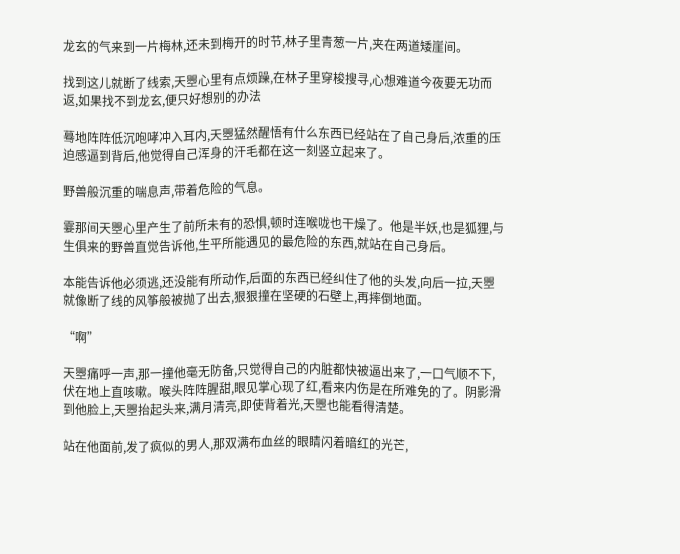龙玄的气来到一片梅林,还未到梅开的时节,林子里青葱一片,夹在两道矮崖间。

找到这儿就断了线索,天瞾心里有点烦躁,在林子里穿梭搜寻,心想难道今夜要无功而返,如果找不到龙玄,便只好想别的办法

蓦地阵阵低沉咆哮冲入耳内,天瞾猛然醒悟有什么东西已经站在了自己身后,浓重的压迫感逼到背后,他觉得自己浑身的汗毛都在这一刻竖立起来了。

野兽般沉重的喘息声,带着危险的气息。

霎那间天瞾心里产生了前所未有的恐惧,顿时连喉咙也干燥了。他是半妖,也是狐狸,与生俱来的野兽直觉告诉他,生平所能遇见的最危险的东西,就站在自己身后。

本能告诉他必须逃,还没能有所动作,后面的东西已经纠住了他的头发,向后一拉,天瞾就像断了线的风筝般被抛了出去,狠狠撞在坚硬的石壁上,再摔倒地面。

“啊”

天瞾痛呼一声,那一撞他毫无防备,只觉得自己的内脏都快被逼出来了,一口气顺不下,伏在地上直咳嗽。喉头阵阵腥甜,眼见掌心现了红,看来内伤是在所难免的了。阴影滑到他脸上,天瞾抬起头来,满月清亮,即使背着光,天瞾也能看得清楚。

站在他面前,发了疯似的男人,那双满布血丝的眼睛闪着暗红的光芒,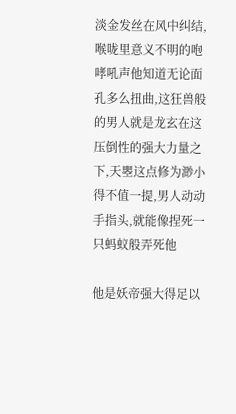淡金发丝在风中纠结,喉咙里意义不明的咆哮吼声他知道无论面孔多么扭曲,这狂兽般的男人就是龙玄在这压倒性的强大力量之下,天瞾这点修为渺小得不值一提,男人动动手指头,就能像捏死一只蚂蚁般弄死他

他是妖帝强大得足以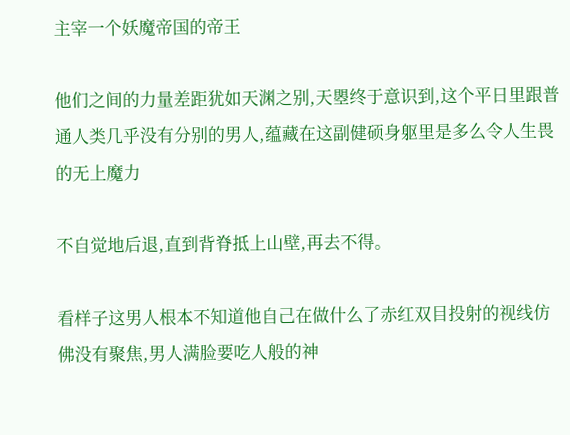主宰一个妖魔帝国的帝王

他们之间的力量差距犹如天渊之别,天瞾终于意识到,这个平日里跟普通人类几乎没有分别的男人,蕴藏在这副健硕身躯里是多么令人生畏的无上魔力

不自觉地后退,直到背脊抵上山壁,再去不得。

看样子这男人根本不知道他自己在做什么了赤红双目投射的视线仿佛没有聚焦,男人满脸要吃人般的神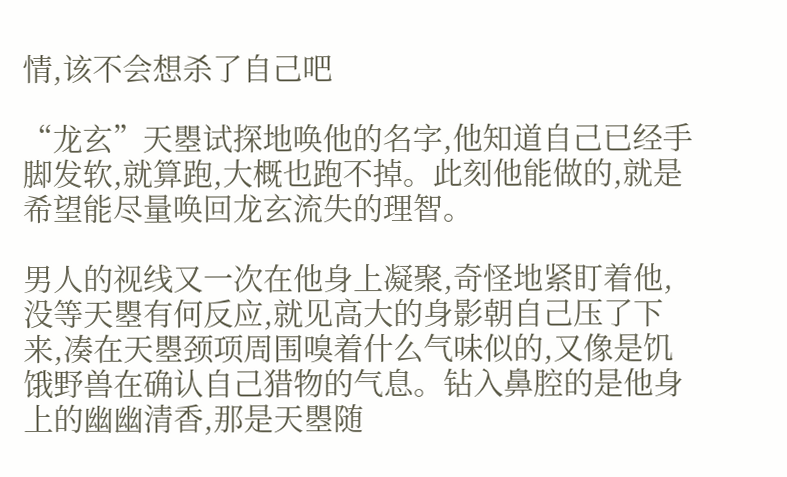情,该不会想杀了自己吧

“龙玄”天瞾试探地唤他的名字,他知道自己已经手脚发软,就算跑,大概也跑不掉。此刻他能做的,就是希望能尽量唤回龙玄流失的理智。

男人的视线又一次在他身上凝聚,奇怪地紧盯着他,没等天瞾有何反应,就见高大的身影朝自己压了下来,凑在天瞾颈项周围嗅着什么气味似的,又像是饥饿野兽在确认自己猎物的气息。钻入鼻腔的是他身上的幽幽清香,那是天瞾随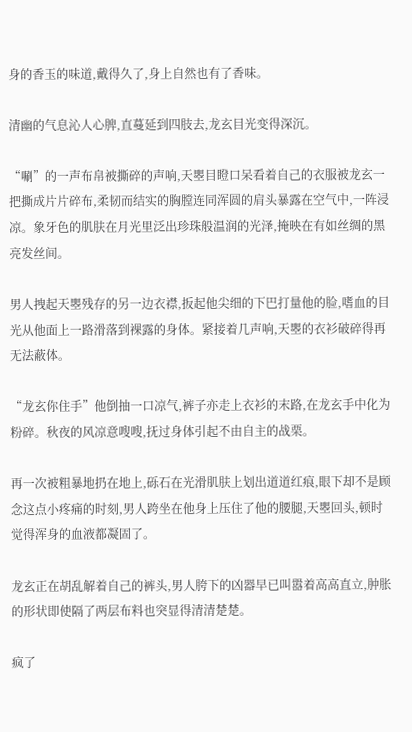身的香玉的味道,戴得久了,身上自然也有了香味。

清幽的气息沁人心脾,直蔓延到四肢去,龙玄目光变得深沉。

“唰”的一声布帛被撕碎的声响,天瞾目瞪口呆看着自己的衣服被龙玄一把撕成片片碎布,柔韧而结实的胸膛连同浑圆的肩头暴露在空气中,一阵浸凉。象牙色的肌肤在月光里泛出珍珠般温润的光泽,掩映在有如丝绸的黑亮发丝间。

男人拽起天瞾残存的另一边衣襟,扳起他尖细的下巴打量他的脸,嗜血的目光从他面上一路滑落到裸露的身体。紧接着几声响,天瞾的衣衫破碎得再无法蔽体。

“龙玄你住手”他倒抽一口凉气,裤子亦走上衣衫的末路,在龙玄手中化为粉碎。秋夜的风凉意嗖嗖,抚过身体引起不由自主的战栗。

再一次被粗暴地扔在地上,砾石在光滑肌肤上划出道道红痕,眼下却不是顾念这点小疼痛的时刻,男人跨坐在他身上压住了他的腰腿,天瞾回头,顿时觉得浑身的血液都凝固了。

龙玄正在胡乱解着自己的裤头,男人胯下的凶器早已叫嚣着高高直立,肿胀的形状即使隔了两层布料也突显得清清楚楚。

疯了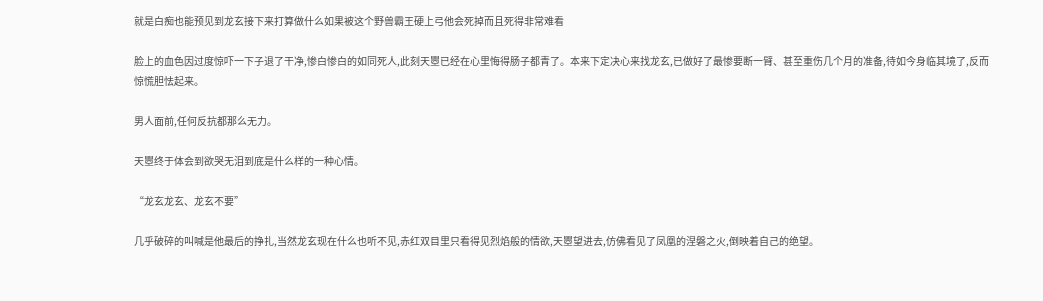就是白痴也能预见到龙玄接下来打算做什么如果被这个野兽霸王硬上弓他会死掉而且死得非常难看

脸上的血色因过度惊吓一下子退了干净,惨白惨白的如同死人,此刻天瞾已经在心里悔得肠子都青了。本来下定决心来找龙玄,已做好了最惨要断一臂、甚至重伤几个月的准备,待如今身临其境了,反而惊慌胆怯起来。

男人面前,任何反抗都那么无力。

天瞾终于体会到欲哭无泪到底是什么样的一种心情。

“龙玄龙玄、龙玄不要”

几乎破碎的叫喊是他最后的挣扎,当然龙玄现在什么也听不见,赤红双目里只看得见烈焰般的情欲,天瞾望进去,仿佛看见了凤凰的涅磐之火,倒映着自己的绝望。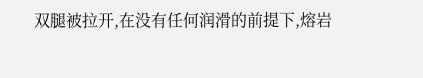双腿被拉开,在没有任何润滑的前提下,熔岩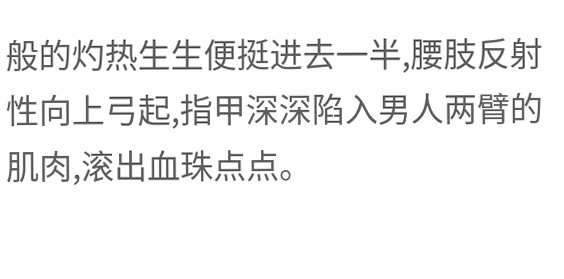般的灼热生生便挺进去一半,腰肢反射性向上弓起,指甲深深陷入男人两臂的肌肉,滚出血珠点点。